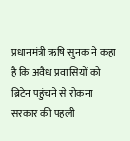प्रधानमंत्री ऋषि सुनक ने कहा है कि अवैध प्रवासियों को ब्रिटेन पहुंचने से रोकना सरकार की पहली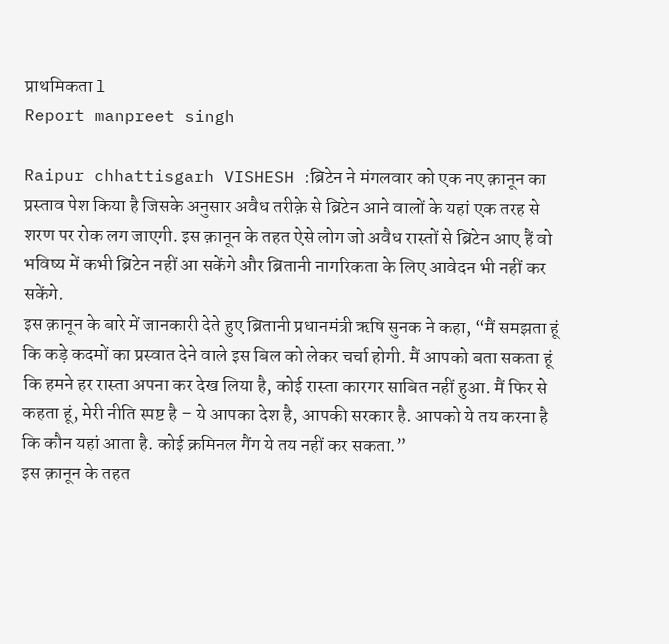प्राथमिकता l
Report manpreet singh

Raipur chhattisgarh VISHESH :ब्रिटेन ने मंगलवार को एक नए क़ानून का प्रस्ताव पेश किया है जिसके अनुसार अवैध तरीक़े से ब्रिटेन आने वालों के यहां एक तरह से शरण पर रोक लग जाएगी. इस क़ानून के तहत ऐसे लोग जो अवैध रास्तों से ब्रिटेन आए हैं वो भविष्य में कभी ब्रिटेन नहीं आ सकेंगे और ब्रितानी नागरिकता के लिए आवेदन भी नहीं कर सकेंगे.
इस क़ानून के बारे में जानकारी देते हुए ब्रितानी प्रधानमंत्री ऋषि सुनक ने कहा, “मैं समझता हूं कि कड़े कदमों का प्रस्वात देने वाले इस बिल को लेकर चर्चा होगी. मैं आपको बता सकता हूं कि हमने हर रास्ता अपना कर देख लिया है, कोई रास्ता कारगर साबित नहीं हुआ. मैं फिर से कहता हूं, मेरी नीति स्पष्ट है – ये आपका देश है, आपकी सरकार है. आपको ये तय करना है कि कौन यहां आता है. कोई क्रमिनल गैंग ये तय नहीं कर सकता.”
इस क़ानून के तहत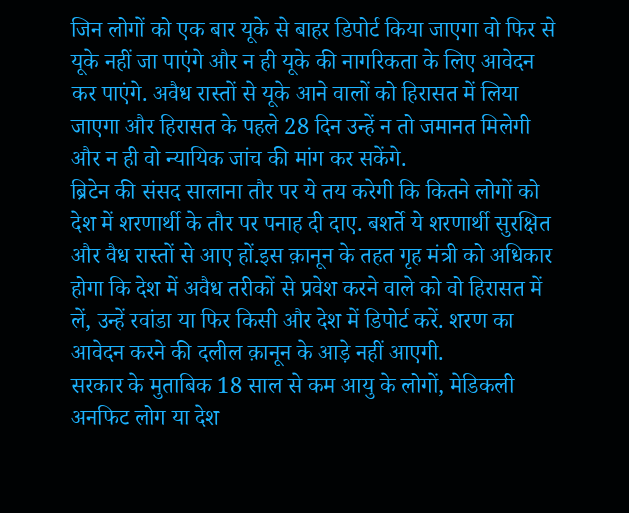जिन लोगों को एक बार यूके से बाहर डिपोर्ट किया जाएगा वो फिर से यूके नहीं जा पाएंगे और न ही यूके की नागरिकता के लिए आवेदन कर पाएंगे. अवैध रास्तों से यूके आने वालों को हिरासत में लिया जाएगा और हिरासत के पहले 28 दिन उन्हें न तो जमानत मिलेगी और न ही वो न्यायिक जांच की मांग कर सकेंगे.
ब्रिटेन की संसद सालाना तौर पर ये तय करेगी कि कितने लोगों को देश में शरणार्थी के तौर पर पनाह दी दाए. बशर्ते ये शरणार्थी सुरक्षित और वैध रास्तों से आए हों.इस क़ानून के तहत गृह मंत्री को अधिकार होगा कि देश में अवैध तरीकों से प्रवेश करने वाले को वो हिरासत में लें, उन्हें रवांडा या फिर किसी और देश में डिपोर्ट करें. शरण का आवेदन करने की दलील क़ानून के आड़े नहीं आएगी.
सरकार के मुताबिक 18 साल से कम आयु के लोगों, मेडिकली अनफिट लोग या देश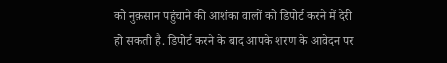को नुक़सान पहुंचाने की आशंका वालों को डिपोर्ट करने में देरी हो सकती है. डिपोर्ट करने के बाद आपके शरण के आवेदन पर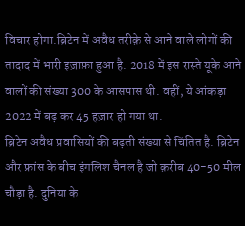विचार होगा.ब्रिटेन में अवैध तरीक़े से आने वाले लोगों की तादाद में भारी इज़ाफ़ा हुआ है. 2018 में इस रास्ते यूके आने वालों की संख्या 300 के आसपास थी. वहीं, ये आंकड़ा 2022 में बढ़ कर 45 हज़ार हो गया था.
ब्रिटेन अवैध प्रवासियों की बढ़ती संख्या से चिंतित है. ब्रिटेन और फ्रांस के बीच इंगलिश चैनल है जो क़रीब 40-50 मील चौड़ा है. दुनिया के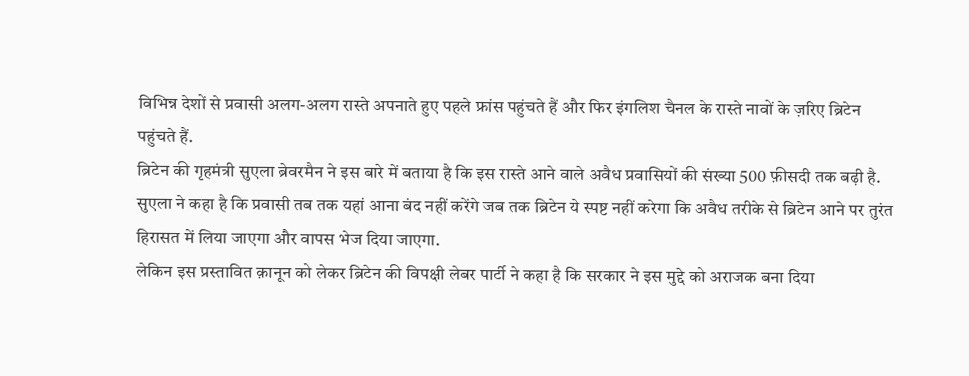विभिन्न देशों से प्रवासी अलग-अलग रास्ते अपनाते हुए पहले फ्रांस पहुंचते हैं और फिर इंगलिश चैनल के रास्ते नावों के ज़रिए ब्रिटेन पहुंचते हैं.
ब्रिटेन की गृहमंत्री सुएला ब्रेवरमैन ने इस बारे में बताया है कि इस रास्ते आने वाले अवैध प्रवासियों की संख्या 500 फ़ीसदी तक बढ़ी है. सुएला ने कहा है कि प्रवासी तब तक यहां आना बंद नहीं करेंगे जब तक ब्रिटेन ये स्पष्ट नहीं करेगा कि अवैध तरीके से ब्रिटेन आने पर तुरंत हिरासत में लिया जाएगा और वापस भेज दिया जाएगा.
लेकिन इस प्रस्तावित क़ानून को लेकर ब्रिटेन की विपक्षी लेबर पार्टी ने कहा है कि सरकार ने इस मुद्दे को अराजक बना दिया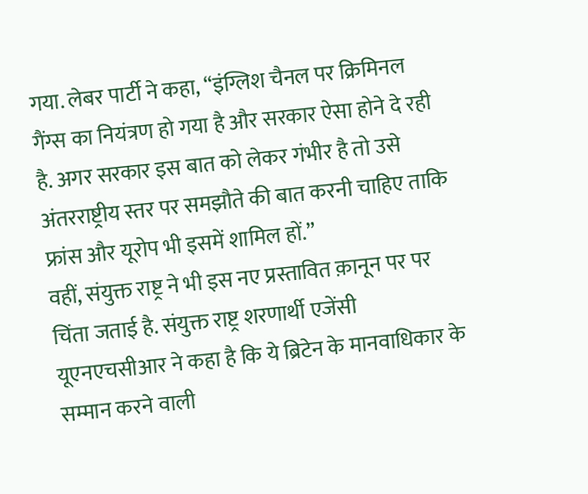गया. लेबर पार्टी ने कहा, “इंग्लिश चैनल पर क्रिमिनल गैंग्स का नियंत्रण हो गया है और सरकार ऐसा होने दे रही है. अगर सरकार इस बात को लेकर गंभीर है तो उसे अंतरराष्ट्रीय स्तर पर समझौते की बात करनी चाहिए ताकि फ्रांस और यूरोप भी इसमें शामिल हों.”
वहीं, संयुक्त राष्ट्र ने भी इस नए प्रस्तावित क़ानून पर पर चिंता जताई है. संयुक्त राष्ट्र शरणार्थी एजेंसी यूएनएचसीआर ने कहा है कि ये ब्रिटेन के मानवाधिकार के सम्मान करने वाली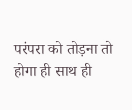परंपरा को तोड़ना तो होगा ही साथ ही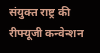संयुक्त राष्ट्र की रीफ्यूजी कन्वेन्शन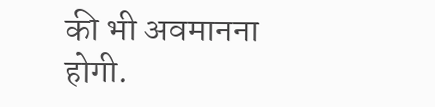की भी अवमानना होगी.